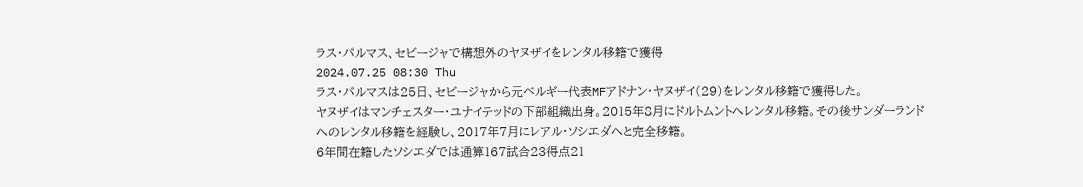ラス・パルマス、セビージャで構想外のヤヌザイをレンタル移籍で獲得
2024.07.25 08:30 Thu
ラス・パルマスは25日、セビージャから元ベルギー代表MFアドナン・ヤヌザイ(29)をレンタル移籍で獲得した。
ヤヌザイはマンチェスター・ユナイテッドの下部組織出身。2015年8月にドルトムントへレンタル移籍。その後サンダーランドへのレンタル移籍を経験し、2017年7月にレアル・ソシエダへと完全移籍。
6年間在籍したソシエダでは通算167試合23得点21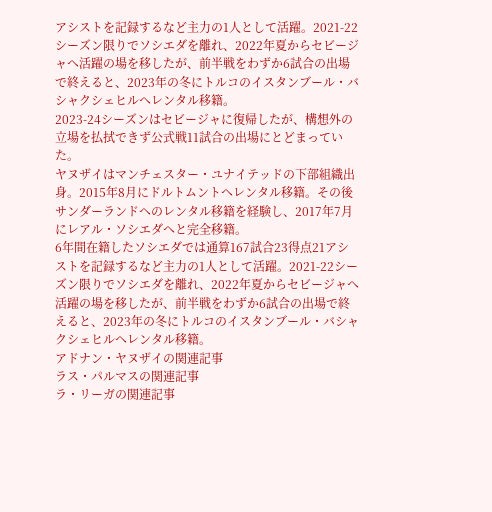アシストを記録するなど主力の1人として活躍。2021-22シーズン限りでソシエダを離れ、2022年夏からセビージャへ活躍の場を移したが、前半戦をわずか6試合の出場で終えると、2023年の冬にトルコのイスタンブール・バシャクシェヒルへレンタル移籍。
2023-24シーズンはセビージャに復帰したが、構想外の立場を払拭できず公式戦11試合の出場にとどまっていた。
ヤヌザイはマンチェスター・ユナイテッドの下部組織出身。2015年8月にドルトムントへレンタル移籍。その後サンダーランドへのレンタル移籍を経験し、2017年7月にレアル・ソシエダへと完全移籍。
6年間在籍したソシエダでは通算167試合23得点21アシストを記録するなど主力の1人として活躍。2021-22シーズン限りでソシエダを離れ、2022年夏からセビージャへ活躍の場を移したが、前半戦をわずか6試合の出場で終えると、2023年の冬にトルコのイスタンブール・バシャクシェヒルへレンタル移籍。
アドナン・ヤヌザイの関連記事
ラス・パルマスの関連記事
ラ・リーガの関連記事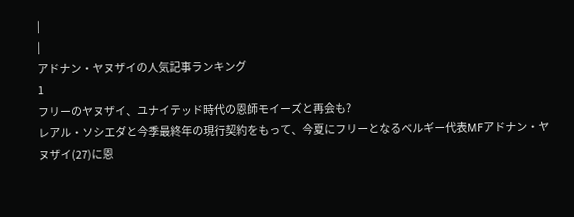|
|
アドナン・ヤヌザイの人気記事ランキング
1
フリーのヤヌザイ、ユナイテッド時代の恩師モイーズと再会も?
レアル・ソシエダと今季最終年の現行契約をもって、今夏にフリーとなるベルギー代表MFアドナン・ヤヌザイ(27)に恩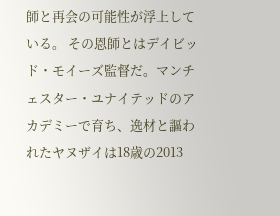師と再会の可能性が浮上している。 その恩師とはデイビッド・モイーズ監督だ。マンチェスター・ユナイテッドのアカデミーで育ち、逸材と謳われたヤヌザイは18歳の2013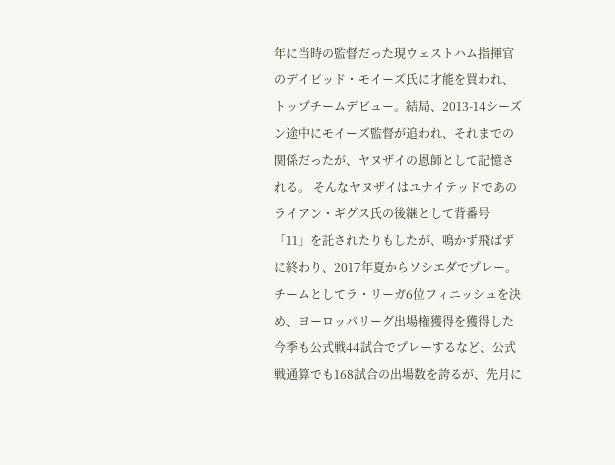年に当時の監督だった現ウェストハム指揮官のデイビッド・モイーズ氏に才能を買われ、トップチームデビュー。結局、2013-14シーズン途中にモイーズ監督が追われ、それまでの関係だったが、ヤヌザイの恩師として記憶される。 そんなヤヌザイはユナイテッドであのライアン・ギグス氏の後継として背番号「11」を託されたりもしたが、鳴かず飛ばずに終わり、2017年夏からソシエダでプレー。チームとしてラ・リーガ6位フィニッシュを決め、ヨーロッパリーグ出場権獲得を獲得した今季も公式戦44試合でプレーするなど、公式戦通算でも168試合の出場数を誇るが、先月に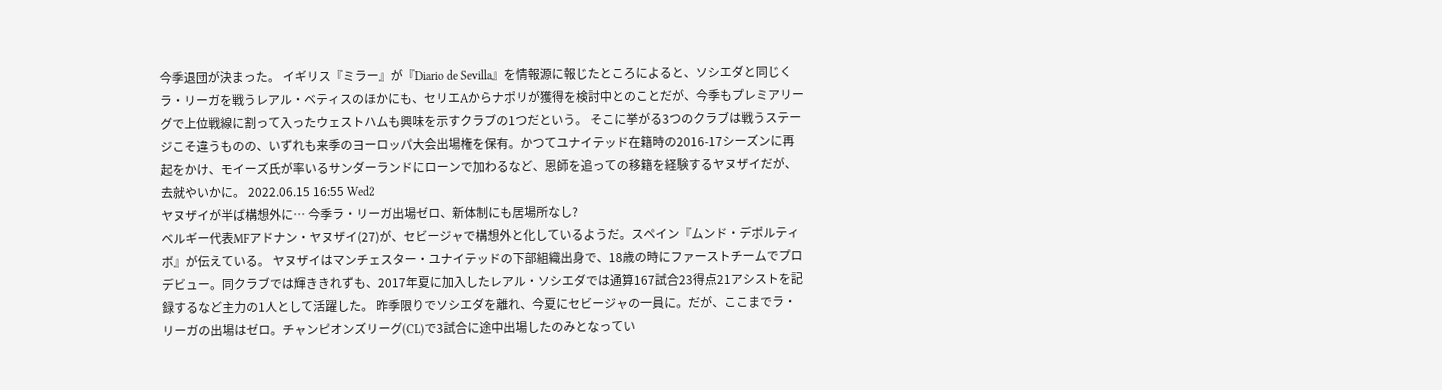今季退団が決まった。 イギリス『ミラー』が『Diario de Sevilla』を情報源に報じたところによると、ソシエダと同じくラ・リーガを戦うレアル・ベティスのほかにも、セリエAからナポリが獲得を検討中とのことだが、今季もプレミアリーグで上位戦線に割って入ったウェストハムも興味を示すクラブの1つだという。 そこに挙がる3つのクラブは戦うステージこそ違うものの、いずれも来季のヨーロッパ大会出場権を保有。かつてユナイテッド在籍時の2016-17シーズンに再起をかけ、モイーズ氏が率いるサンダーランドにローンで加わるなど、恩師を追っての移籍を経験するヤヌザイだが、去就やいかに。 2022.06.15 16:55 Wed2
ヤヌザイが半ば構想外に… 今季ラ・リーガ出場ゼロ、新体制にも居場所なし?
ベルギー代表MFアドナン・ヤヌザイ(27)が、セビージャで構想外と化しているようだ。スペイン『ムンド・デポルティボ』が伝えている。 ヤヌザイはマンチェスター・ユナイテッドの下部組織出身で、18歳の時にファーストチームでプロデビュー。同クラブでは輝ききれずも、2017年夏に加入したレアル・ソシエダでは通算167試合23得点21アシストを記録するなど主力の1人として活躍した。 昨季限りでソシエダを離れ、今夏にセビージャの一員に。だが、ここまでラ・リーガの出場はゼロ。チャンピオンズリーグ(CL)で3試合に途中出場したのみとなってい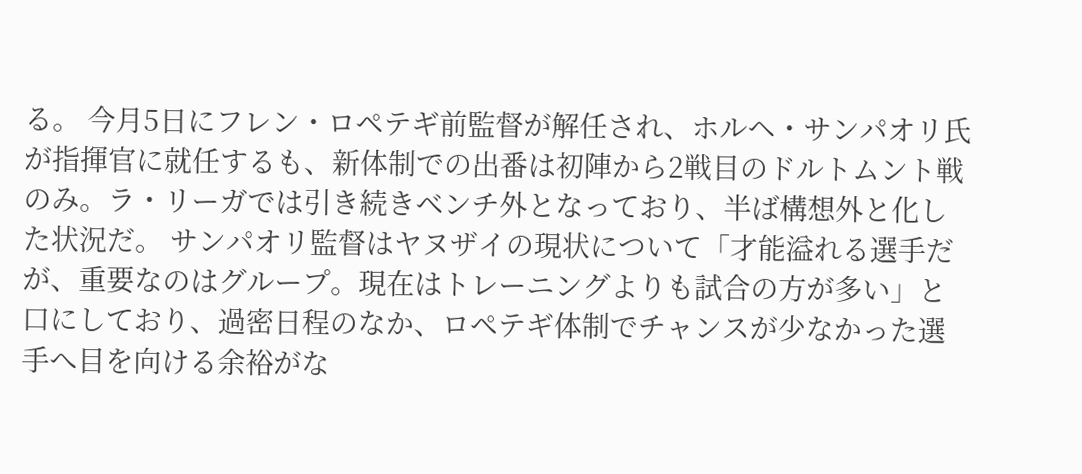る。 今月5日にフレン・ロペテギ前監督が解任され、ホルヘ・サンパオリ氏が指揮官に就任するも、新体制での出番は初陣から2戦目のドルトムント戦のみ。ラ・リーガでは引き続きベンチ外となっており、半ば構想外と化した状況だ。 サンパオリ監督はヤヌザイの現状について「才能溢れる選手だが、重要なのはグループ。現在はトレーニングよりも試合の方が多い」と口にしており、過密日程のなか、ロペテギ体制でチャンスが少なかった選手へ目を向ける余裕がな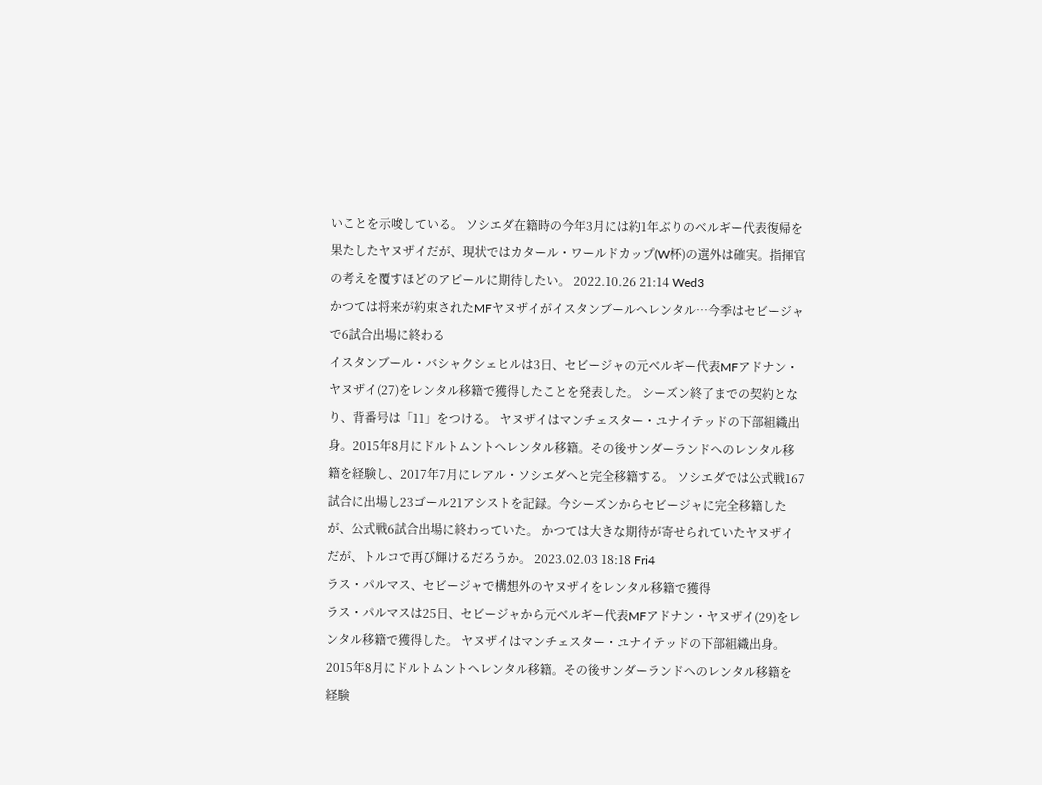いことを示唆している。 ソシエダ在籍時の今年3月には約1年ぶりのベルギー代表復帰を果たしたヤヌザイだが、現状ではカタール・ワールドカップ(W杯)の選外は確実。指揮官の考えを覆すほどのアピールに期待したい。 2022.10.26 21:14 Wed3
かつては将来が約束されたMFヤヌザイがイスタンブールへレンタル…今季はセビージャで6試合出場に終わる
イスタンブール・バシャクシェヒルは3日、セビージャの元ベルギー代表MFアドナン・ヤヌザイ(27)をレンタル移籍で獲得したことを発表した。 シーズン終了までの契約となり、背番号は「11」をつける。 ヤヌザイはマンチェスター・ユナイテッドの下部組織出身。2015年8月にドルトムントへレンタル移籍。その後サンダーランドへのレンタル移籍を経験し、2017年7月にレアル・ソシエダへと完全移籍する。 ソシエダでは公式戦167試合に出場し23ゴール21アシストを記録。今シーズンからセビージャに完全移籍したが、公式戦6試合出場に終わっていた。 かつては大きな期待が寄せられていたヤヌザイだが、トルコで再び輝けるだろうか。 2023.02.03 18:18 Fri4
ラス・パルマス、セビージャで構想外のヤヌザイをレンタル移籍で獲得
ラス・パルマスは25日、セビージャから元ベルギー代表MFアドナン・ヤヌザイ(29)をレンタル移籍で獲得した。 ヤヌザイはマンチェスター・ユナイテッドの下部組織出身。2015年8月にドルトムントへレンタル移籍。その後サンダーランドへのレンタル移籍を経験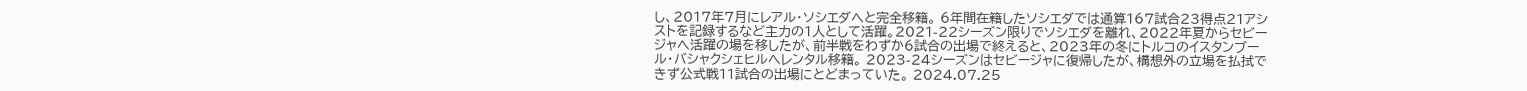し、2017年7月にレアル・ソシエダへと完全移籍。 6年間在籍したソシエダでは通算167試合23得点21アシストを記録するなど主力の1人として活躍。2021-22シーズン限りでソシエダを離れ、2022年夏からセビージャへ活躍の場を移したが、前半戦をわずか6試合の出場で終えると、2023年の冬にトルコのイスタンブール・バシャクシェヒルへレンタル移籍。 2023-24シーズンはセビージャに復帰したが、構想外の立場を払拭できず公式戦11試合の出場にとどまっていた。 2024.07.25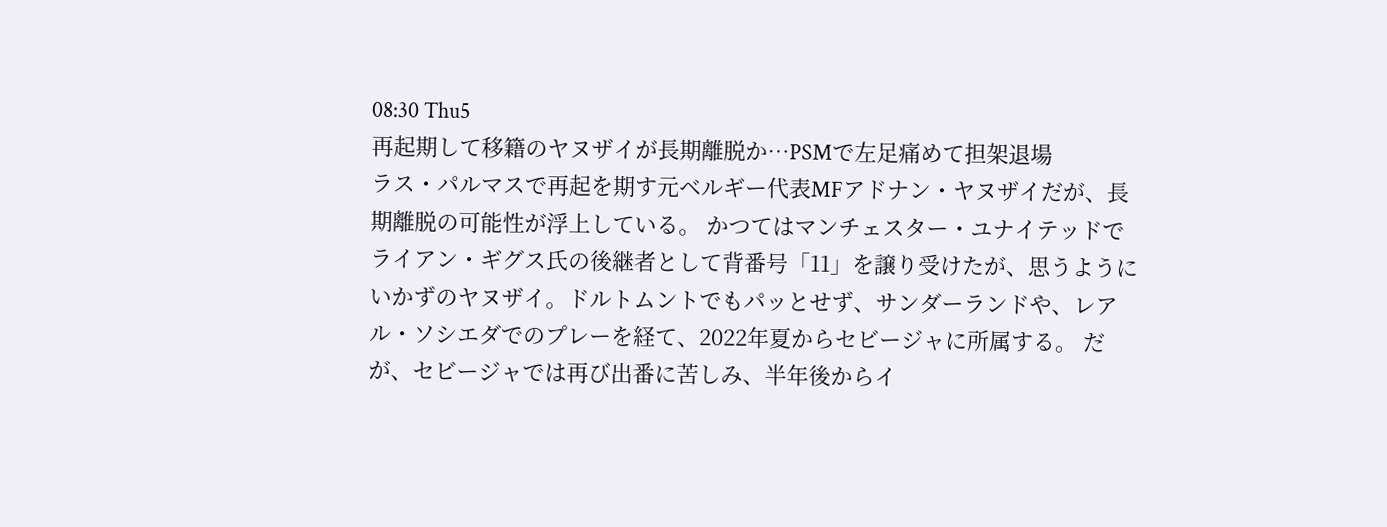08:30 Thu5
再起期して移籍のヤヌザイが長期離脱か…PSMで左足痛めて担架退場
ラス・パルマスで再起を期す元ベルギー代表MFアドナン・ヤヌザイだが、長期離脱の可能性が浮上している。 かつてはマンチェスター・ユナイテッドでライアン・ギグス氏の後継者として背番号「11」を譲り受けたが、思うようにいかずのヤヌザイ。ドルトムントでもパッとせず、サンダーランドや、レアル・ソシエダでのプレーを経て、2022年夏からセビージャに所属する。 だが、セビージャでは再び出番に苦しみ、半年後からイ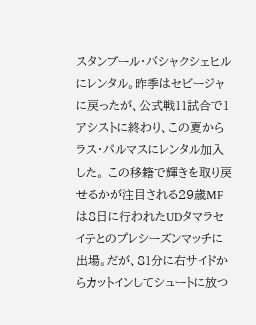スタンブール・バシャクシェヒルにレンタル。昨季はセビージャに戻ったが、公式戦11試合で1アシストに終わり、この夏からラス・パルマスにレンタル加入した。 この移籍で輝きを取り戻せるかが注目される29歳MFは8日に行われたUDタマラセイテとのプレシーズンマッチに出場。だが、81分に右サイドからカットインしてシュートに放つ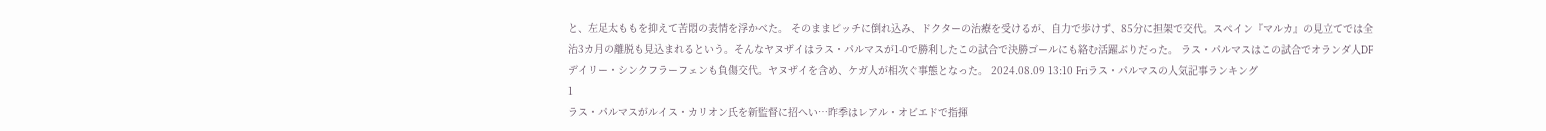と、左足太ももを抑えて苦悶の表情を浮かべた。 そのままピッチに倒れ込み、ドクターの治療を受けるが、自力で歩けず、85分に担架で交代。スペイン『マルカ』の見立てでは全治3カ月の離脱も見込まれるという。そんなヤヌザイはラス・パルマスが1-0で勝利したこの試合で決勝ゴールにも絡む活躍ぶりだった。 ラス・パルマスはこの試合でオランダ人DFデイリー・シンクフラーフェンも負傷交代。ヤヌザイを含め、ケガ人が相次ぐ事態となった。 2024.08.09 13:10 Friラス・パルマスの人気記事ランキング
1
ラス・パルマスがルイス・カリオン氏を新監督に招へい…昨季はレアル・オビエドで指揮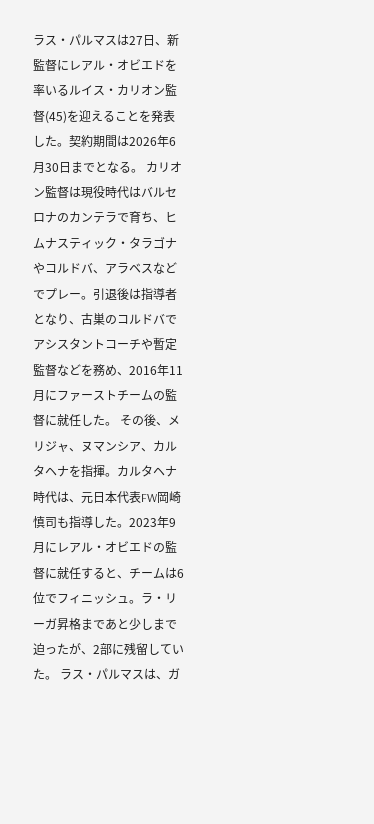ラス・パルマスは27日、新監督にレアル・オビエドを率いるルイス・カリオン監督(45)を迎えることを発表した。契約期間は2026年6月30日までとなる。 カリオン監督は現役時代はバルセロナのカンテラで育ち、ヒムナスティック・タラゴナやコルドバ、アラベスなどでプレー。引退後は指導者となり、古巣のコルドバでアシスタントコーチや暫定監督などを務め、2016年11月にファーストチームの監督に就任した。 その後、メリジャ、ヌマンシア、カルタヘナを指揮。カルタヘナ時代は、元日本代表FW岡崎慎司も指導した。2023年9月にレアル・オビエドの監督に就任すると、チームは6位でフィニッシュ。ラ・リーガ昇格まであと少しまで迫ったが、2部に残留していた。 ラス・パルマスは、ガ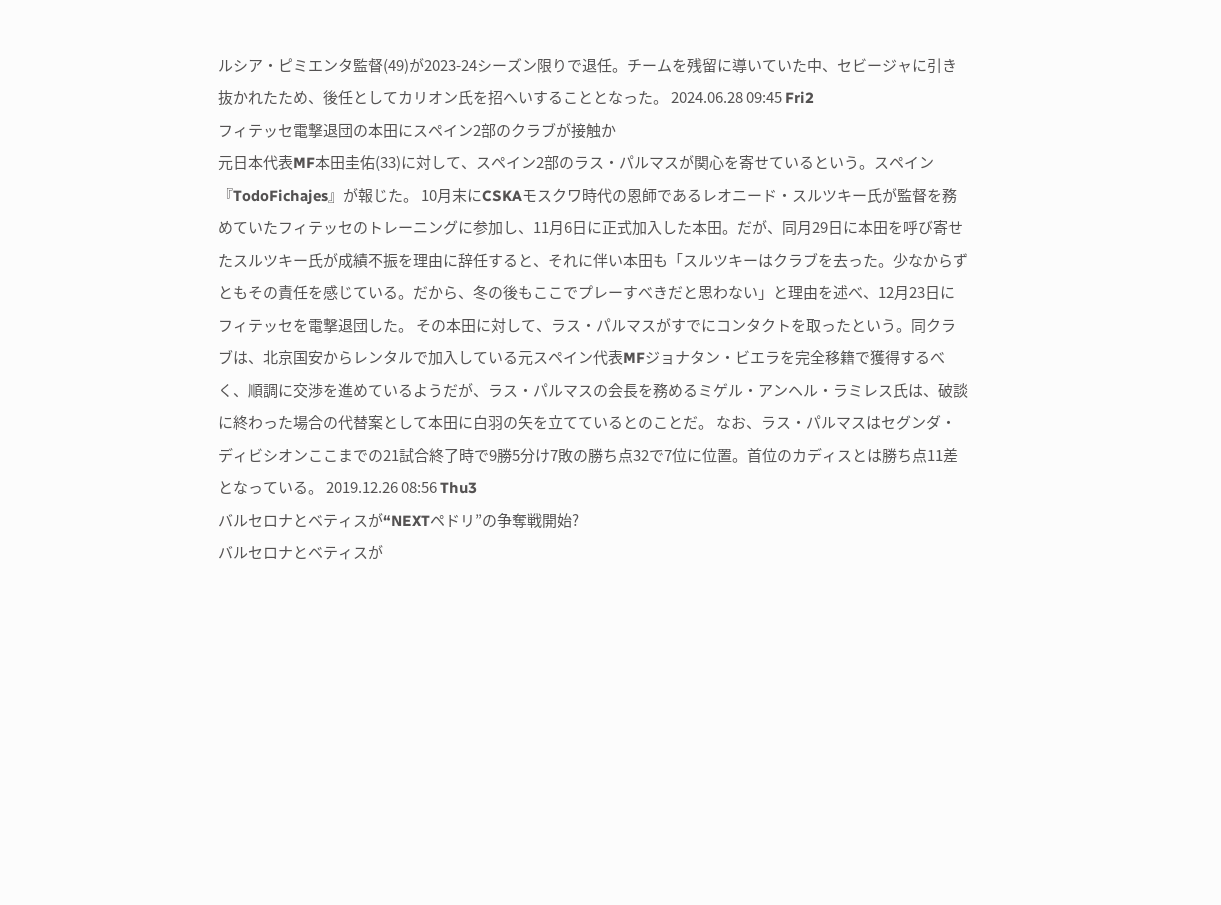ルシア・ピミエンタ監督(49)が2023-24シーズン限りで退任。チームを残留に導いていた中、セビージャに引き抜かれたため、後任としてカリオン氏を招へいすることとなった。 2024.06.28 09:45 Fri2
フィテッセ電撃退団の本田にスペイン2部のクラブが接触か
元日本代表MF本田圭佑(33)に対して、スペイン2部のラス・パルマスが関心を寄せているという。スペイン『TodoFichajes』が報じた。 10月末にCSKAモスクワ時代の恩師であるレオニード・スルツキー氏が監督を務めていたフィテッセのトレーニングに参加し、11月6日に正式加入した本田。だが、同月29日に本田を呼び寄せたスルツキー氏が成績不振を理由に辞任すると、それに伴い本田も「スルツキーはクラブを去った。少なからずともその責任を感じている。だから、冬の後もここでプレーすべきだと思わない」と理由を述べ、12月23日にフィテッセを電撃退団した。 その本田に対して、ラス・パルマスがすでにコンタクトを取ったという。同クラブは、北京国安からレンタルで加入している元スペイン代表MFジョナタン・ビエラを完全移籍で獲得するべく、順調に交渉を進めているようだが、ラス・パルマスの会長を務めるミゲル・アンヘル・ラミレス氏は、破談に終わった場合の代替案として本田に白羽の矢を立てているとのことだ。 なお、ラス・パルマスはセグンダ・ディビシオンここまでの21試合終了時で9勝5分け7敗の勝ち点32で7位に位置。首位のカディスとは勝ち点11差となっている。 2019.12.26 08:56 Thu3
バルセロナとベティスが“NEXTペドリ”の争奪戦開始?
バルセロナとベティスが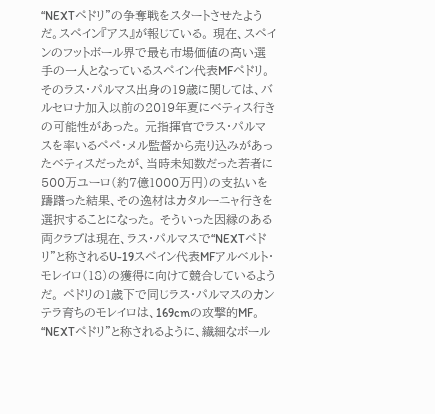“NEXTペドリ”の争奪戦をスタートさせたようだ。スペイン『アス』が報じている。 現在、スペインのフットボール界で最も市場価値の高い選手の一人となっているスペイン代表MFペドリ。そのラス・パルマス出身の19歳に関しては、バルセロナ加入以前の2019年夏にベティス行きの可能性があった。 元指揮官でラス・パルマスを率いるペペ・メル監督から売り込みがあったベティスだったが、当時未知数だった若者に500万ユーロ(約7億1000万円)の支払いを躊躇った結果、その逸材はカタルーニャ行きを選択することになった。 そういった因縁のある両クラブは現在、ラス・パルマスで“NEXTペドリ”と称されるU-19スペイン代表MFアルベルト・モレイロ(18)の獲得に向けて競合しているようだ。 ペドリの1歳下で同じラス・パルマスのカンテラ育ちのモレイロは、169cmの攻撃的MF。“NEXTペドリ”と称されるように、繊細なボール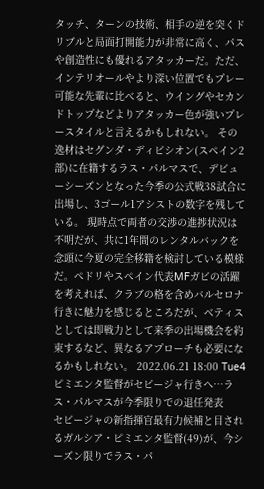タッチ、ターンの技術、相手の逆を突くドリブルと局面打開能力が非常に高く、パスや創造性にも優れるアタッカーだ。ただ、インテリオールやより深い位置でもプレー可能な先輩に比べると、ウイングやセカンドトップなどよりアタッカー色が強いプレースタイルと言えるかもしれない。 その逸材はセグンダ・ディビシオン(スペイン2部)に在籍するラス・パルマスで、デビューシーズンとなった今季の公式戦38試合に出場し、3ゴール1アシストの数字を残している。 現時点で両者の交渉の進捗状況は不明だが、共に1年間のレンタルバックを念頭に今夏の完全移籍を検討している模様だ。ペドリやスペイン代表MFガビの活躍を考えれば、クラブの格を含めバルセロナ行きに魅力を感じるところだが、ベティスとしては即戦力として来季の出場機会を約束するなど、異なるアプローチも必要になるかもしれない。 2022.06.21 18:00 Tue4
ピミエンタ監督がセビージャ行きへ…ラス・パルマスが今季限りでの退任発表
セビージャの新指揮官最有力候補と目されるガルシア・ピミエンタ監督(49)が、今シーズン限りでラス・パ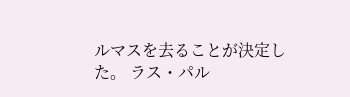ルマスを去ることが決定した。 ラス・パル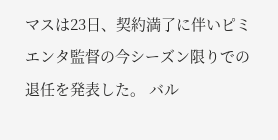マスは23日、契約満了に伴いピミエンタ監督の今シーズン限りでの退任を発表した。 バル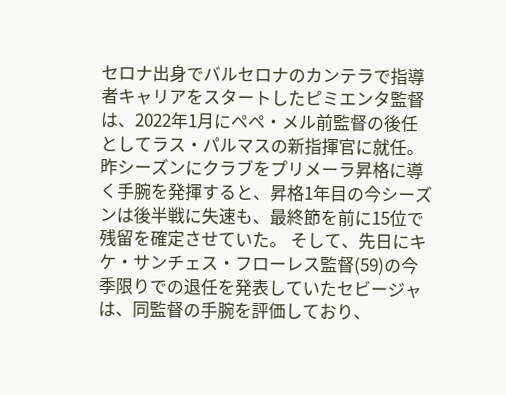セロナ出身でバルセロナのカンテラで指導者キャリアをスタートしたピミエンタ監督は、2022年1月にペペ・メル前監督の後任としてラス・パルマスの新指揮官に就任。昨シーズンにクラブをプリメーラ昇格に導く手腕を発揮すると、昇格1年目の今シーズンは後半戦に失速も、最終節を前に15位で残留を確定させていた。 そして、先日にキケ・サンチェス・フローレス監督(59)の今季限りでの退任を発表していたセビージャは、同監督の手腕を評価しており、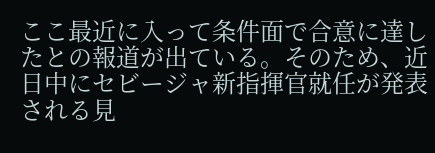ここ最近に入って条件面で合意に達したとの報道が出ている。そのため、近日中にセビージャ新指揮官就任が発表される見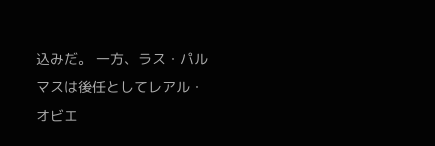込みだ。 一方、ラス・パルマスは後任としてレアル・オビエ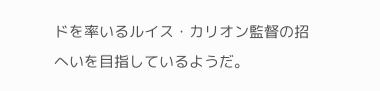ドを率いるルイス・カリオン監督の招へいを目指しているようだ。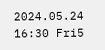2024.05.24 16:30 Fri5